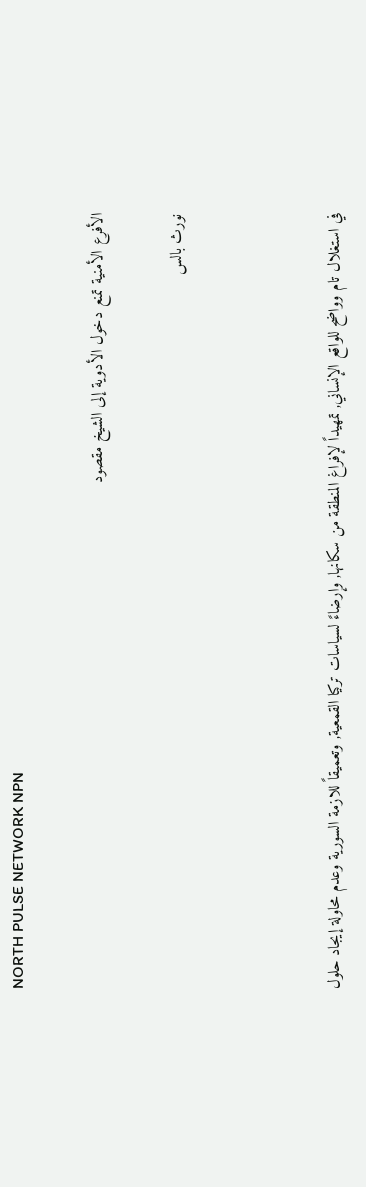NORTH PULSE NETWORK NPN

الأفرع الأمنية تمنع دخول الأدوية إلى الشيخ مقصود

نورث بالس



في استغلال تام وواضح للواقع الإنساني, تمهيداً لإفراغ المنطقة من سكانها, وإرضاءً لسياسات تركيا القمعية, وتعميقاً للازمة السورية وعدم محاولة إيجاد حلول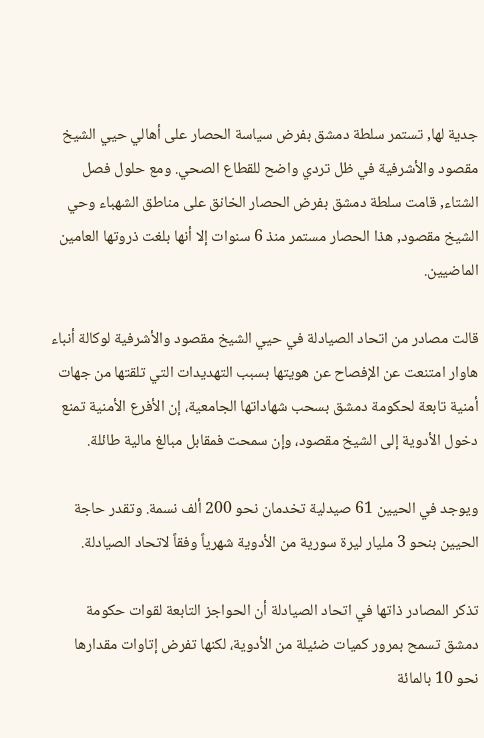جدية لها, تستمر سلطة دمشق بفرض سياسة الحصار على أهالي حيي الشيخ مقصود والأشرفية في ظل تردي واضح للقطاع الصحي. ومع حلول فصل الشتاء, قامت سلطة دمشق بفرض الحصار الخانق على مناطق الشهباء وحي الشيخ مقصود, هذا الحصار مستمر منذ 6 سنوات إلا أنها بلغت ذروتها العامين الماضيين.

قالت مصادر من اتحاد الصيادلة في حيي الشيخ مقصود والأشرفية لوكالة أنباء هاوار امتنعت عن الإفصاح عن هويتها بسبب التهديدات التي تلقتها من جهات أمنية تابعة لحكومة دمشق بسحب شهاداتها الجامعية، إن الأفرع الأمنية تمنع دخول الأدوية إلى الشيخ مقصود، وإن سمحت فمقابل مبالغ مالية طائلة.

ويوجد في الحيين 61 صيدلية تخدمان نحو 200 ألف نسمة. وتقدر حاجة الحيين بنحو 3 مليار ليرة سورية من الأدوية شهرياً وفقاً لاتحاد الصيادلة.

تذكر المصادر ذاتها في اتحاد الصيادلة أن الحواجز التابعة لقوات حكومة دمشق تسمح بمرور كميات ضئيلة من الأدوية، لكنها تفرض إتاوات مقدارها نحو 10 بالمائة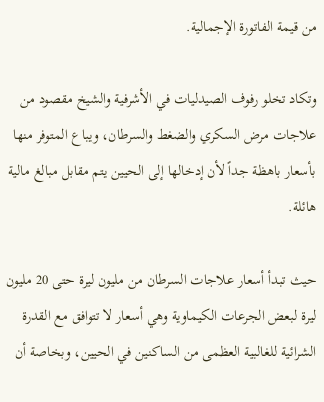من قيمة الفاتورة الإجمالية.

وتكاد تخلو رفوف الصيدليات في الأشرفية والشيخ مقصود من علاجات مرض السكري والضغط والسرطان، ويباع المتوفر منها بأسعار باهظة جداً لأن إدخالها إلى الحيين يتم مقابل مبالغ مالية هائلة.

حيث تبدأ أسعار علاجات السرطان من مليون ليرة حتى 20 مليون ليرة لبعض الجرعات الكيماوية وهي أسعار لا تتوافق مع القدرة الشرائية للغالبية العظمى من الساكنين في الحيين، وبخاصة أن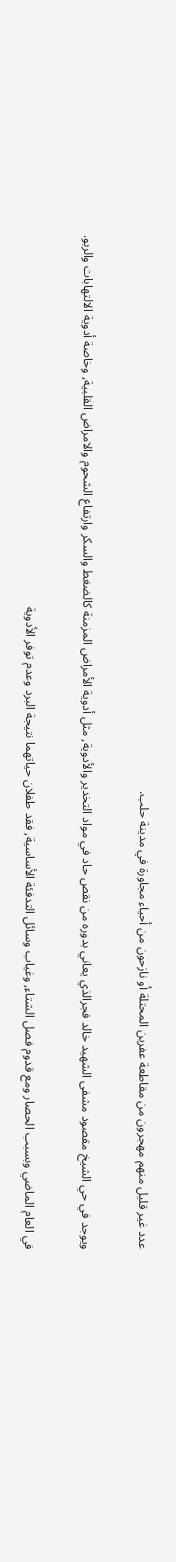عدد غير قليل منهم مهجرون من مقاطعة عفرين المحتلة أو نازحون من أحياء مجاورة في مدينة حلب.

ويوجد في حي الشيخ مقصود مشفى الشهيد خالد فجرالذي يعاني بدوره من نقص حاد في مواد التخدير والأدوية, مثل أدوية الأمراض المزمنة كالضغط والسكر وارتفاع الشحوم والامراض القلبية, وخاصة أدوية الالتهابات والربو.

في العام الماضي وبسبب الحصار ومع قدوم فصل الشتاء, وغياب وسائل التدفئة الأساسية, فقد طفلان حياتهما نتيجة البرد وعدم توفر الأدوية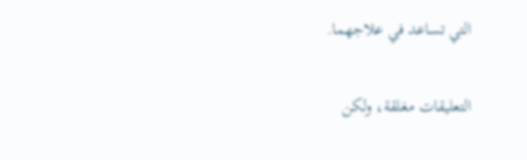التي تساعد في علاجهما.

التعليقات مغلقة، ولكن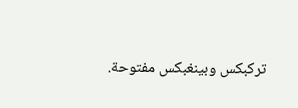تركبكس وبينغبكس مفتوحة.